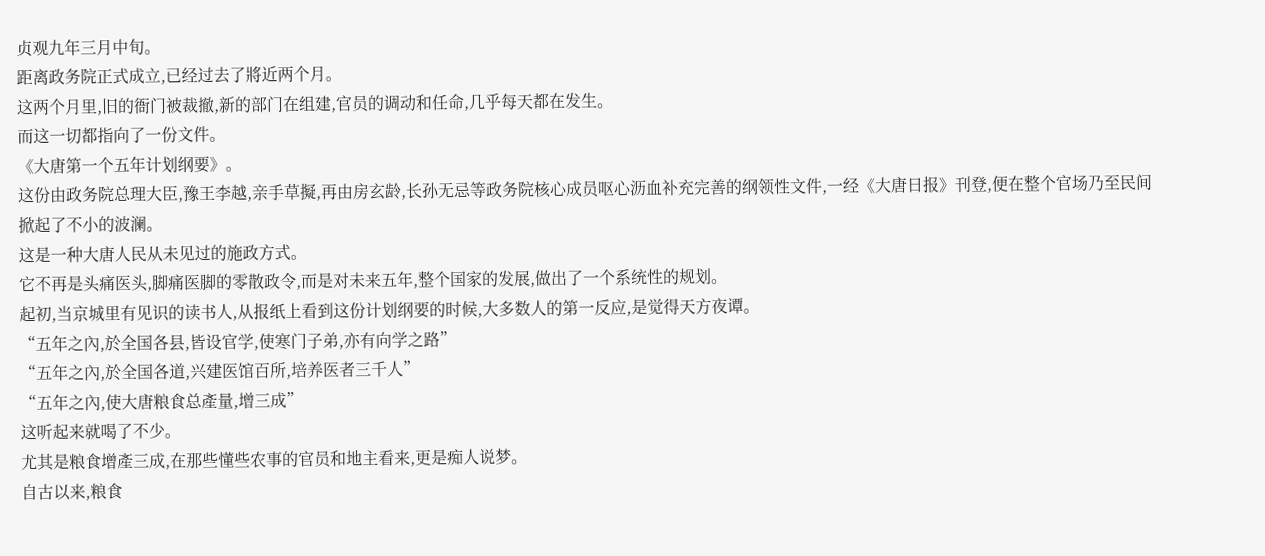贞观九年三月中旬。
距离政务院正式成立,已经过去了將近两个月。
这两个月里,旧的衙门被裁撤,新的部门在组建,官员的调动和任命,几乎每天都在发生。
而这一切都指向了一份文件。
《大唐第一个五年计划纲要》。
这份由政务院总理大臣,豫王李越,亲手草擬,再由房玄龄,长孙无忌等政务院核心成员呕心沥血补充完善的纲领性文件,一经《大唐日报》刊登,便在整个官场乃至民间掀起了不小的波澜。
这是一种大唐人民从未见过的施政方式。
它不再是头痛医头,脚痛医脚的零散政令,而是对未来五年,整个国家的发展,做出了一个系统性的规划。
起初,当京城里有见识的读书人,从报纸上看到这份计划纲要的时候,大多数人的第一反应,是觉得天方夜谭。
“五年之內,於全国各县,皆设官学,使寒门子弟,亦有向学之路”
“五年之內,於全国各道,兴建医馆百所,培养医者三千人”
“五年之內,使大唐粮食总產量,增三成”
这听起来就喝了不少。
尤其是粮食增產三成,在那些懂些农事的官员和地主看来,更是痴人说梦。
自古以来,粮食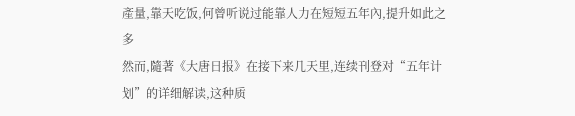產量,靠天吃饭,何曾听说过能靠人力在短短五年內,提升如此之多
然而,隨著《大唐日报》在接下来几天里,连续刊登对“五年计划”的详细解读,这种质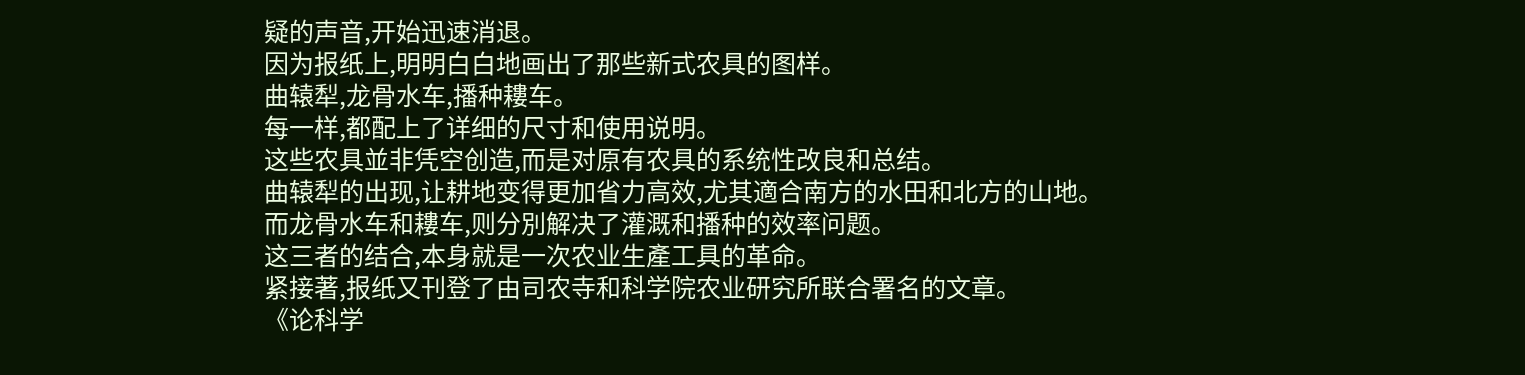疑的声音,开始迅速消退。
因为报纸上,明明白白地画出了那些新式农具的图样。
曲辕犁,龙骨水车,播种耬车。
每一样,都配上了详细的尺寸和使用说明。
这些农具並非凭空创造,而是对原有农具的系统性改良和总结。
曲辕犁的出现,让耕地变得更加省力高效,尤其適合南方的水田和北方的山地。
而龙骨水车和耬车,则分別解决了灌溉和播种的效率问题。
这三者的结合,本身就是一次农业生產工具的革命。
紧接著,报纸又刊登了由司农寺和科学院农业研究所联合署名的文章。
《论科学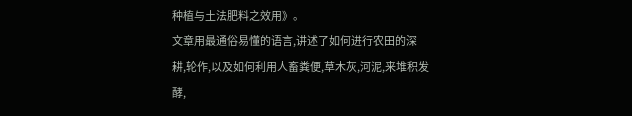种植与土法肥料之效用》。
文章用最通俗易懂的语言,讲述了如何进行农田的深耕,轮作,以及如何利用人畜粪便,草木灰,河泥,来堆积发酵,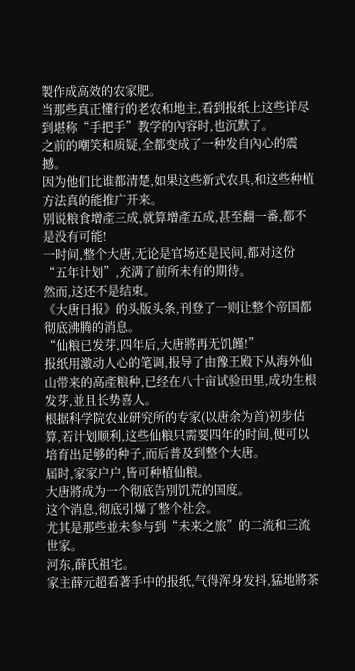製作成高效的农家肥。
当那些真正懂行的老农和地主,看到报纸上这些详尽到堪称“手把手”教学的內容时,也沉默了。
之前的嘲笑和质疑,全都变成了一种发自內心的震撼。
因为他们比谁都清楚,如果这些新式农具,和这些种植方法真的能推广开来。
別说粮食增產三成,就算增產五成,甚至翻一番,都不是没有可能!
一时间,整个大唐,无论是官场还是民间,都对这份“五年计划”,充满了前所未有的期待。
然而,这还不是结束。
《大唐日报》的头版头条,刊登了一则让整个帝国都彻底沸腾的消息。
“仙粮已发芽,四年后,大唐將再无饥饉!”
报纸用激动人心的笔调,报导了由豫王殿下从海外仙山带来的高產粮种,已经在八十亩试验田里,成功生根发芽,並且长势喜人。
根据科学院农业研究所的专家(以唐余为首)初步估算,若计划顺利,这些仙粮只需要四年的时间,便可以培育出足够的种子,而后普及到整个大唐。
届时,家家户户,皆可种植仙粮。
大唐將成为一个彻底告別饥荒的国度。
这个消息,彻底引爆了整个社会。
尤其是那些並未参与到“未来之旅”的二流和三流世家。
河东,薛氏祖宅。
家主薛元超看著手中的报纸,气得浑身发抖,猛地將茶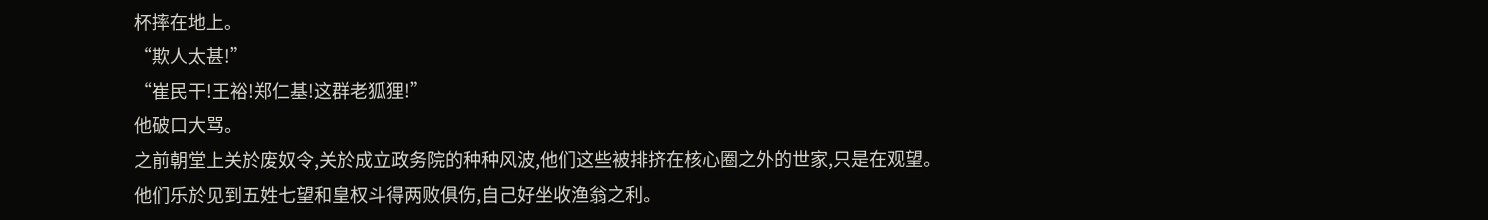杯摔在地上。
“欺人太甚!”
“崔民干!王裕!郑仁基!这群老狐狸!”
他破口大骂。
之前朝堂上关於废奴令,关於成立政务院的种种风波,他们这些被排挤在核心圈之外的世家,只是在观望。
他们乐於见到五姓七望和皇权斗得两败俱伤,自己好坐收渔翁之利。